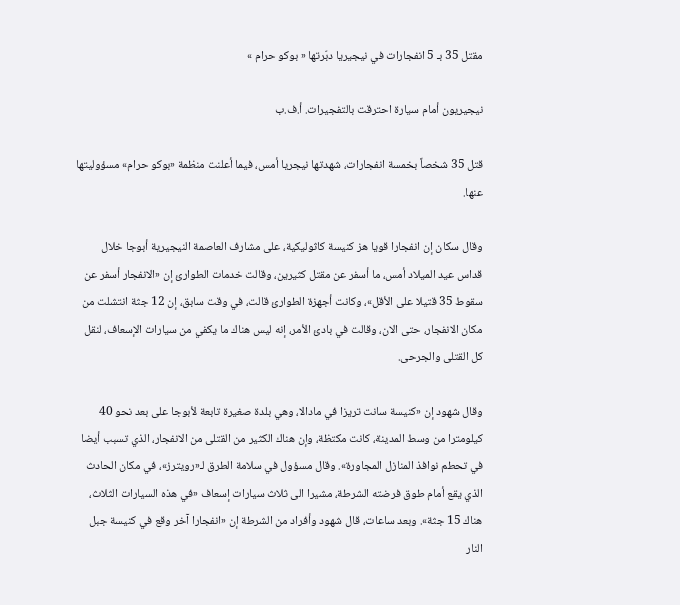مقتل 35 بـ 5 انفجارات في نيجيريا دبّرتها « بوكو حرام »

نيجيريون أمام سيارة احترقت بالتفجيرات. أ.ف.ب

قتل 35 شخصاً بخمسة انفجارات، شهدتها نيجريا أمس، فيما أعلنت منظمة «بوكو حرام» مسؤوليتها عنها.

وقال سكان إن انفجارا قويا هز كنيسة كاثوليكية، على مشارف العاصمة النيجيرية أبوجا خلال قداس عيد الميلاد أمس، ما أسفر عن مقتل كثيرين، وقالت خدمات الطوارئ إن «الانفجار أسفر عن سقوط 35 قتيلا على الأقل»، وكانت أجهزة الطوارئ قالت، في وقت سابق، إن 12 جثة انتشلت من مكان الانفجار، حتى الان، وقالت في بادئ الأمر، إنه ليس هناك ما يكفي من سيارات الإسعاف، لنقل كل القتلى والجرحى.

وقال شهود إن «كنيسة سانت تريزا في مادالا، وهي بلدة صغيرة تابعة لأبوجا على بعد نحو 40 كيلومترا من وسط المدينة، كانت مكتظة، وإن هناك الكثير من القتلى من الانفجار، الذي تسبب أيضا في تحطم نوافذ المنازل المجاورة». وقال مسؤول في سلامة الطرق لـ«رويترز»، في مكان الحادث الذي يقع أمام طوق فرضته الشرطة، مشيرا الى ثلاث سيارات إسعاف «في هذه السيارات الثلاث، هناك 15 جثة». وبعد ساعات، قال شهود وأفراد من الشرطة إن «انفجارا آخر وقع في كنيسة جبل النار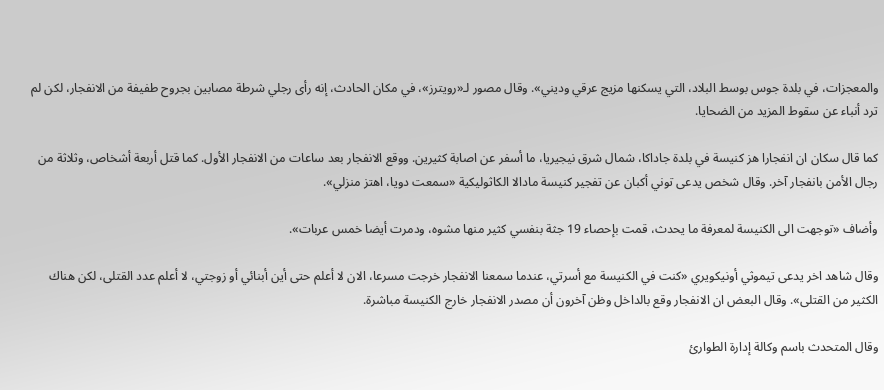والمعجزات، في بلدة جوس بوسط البلاد، التي يسكنها مزيج عرقي وديني». وقال مصور لـ«رويترز»، في مكان الحادث، إنه رأى رجلي شرطة مصابين بجروح طفيفة من الانفجار، لكن لم ترد أنباء عن سقوط المزيد من الضحايا.

كما قال سكان ان انفجارا هز كنيسة في بلدة جاداكا، شمال شرق نيجيريا، ما أسفر عن اصابة كثيرين. ووقع الانفجار بعد ساعات من الانفجار الأول. كما قتل أربعة أشخاص، وثلاثة من رجال الأمن بانفجار آخر. وقال شخص يدعى توني أكبان عن تفجير كنيسة مادالا الكاثوليكية «سمعت دويا، اهتز منزلي».

وأضاف «توجهت الى الكنيسة لمعرفة ما يحدث، قمت بإحصاء 19 جثة بنفسي كثير منها مشوه، ودمرت أيضا خمس عربات».

وقال شاهد اخر يدعى تيموثي أونيكويري «كنت في الكنيسة مع أسرتي، عندما سمعنا الانفجار خرجت مسرعا، الان لا أعلم حتى أين أبنائي أو زوجتي، لا أعلم عدد القتلى، لكن هناك الكثير من القتلى». وقال البعض ان الانفجار وقع بالداخل وظن آخرون أن مصدر الانفجار خارج الكنيسة مباشرة.

وقال المتحدث باسم وكالة إدارة الطوارئ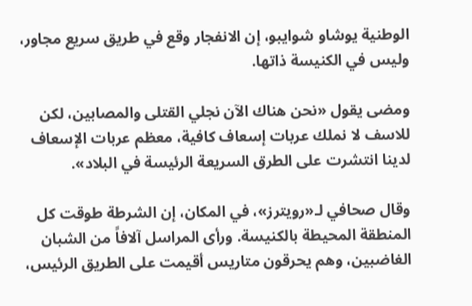الوطنية يوشاو شوايبو، إن الانفجار وقع في طريق سريع مجاور، وليس في الكنيسة ذاتها.

ومضى يقول «نحن هناك الآن نجلي القتلى والمصابين، لكن للاسف لا نملك عربات إسعاف كافية، معظم عربات الإسعاف لدينا انتشرت على الطرق السريعة الرئيسة في البلاد».

وقال صحافي لـ«رويترز»، في المكان، إن الشرطة طوقت كل المنطقة المحيطة بالكنيسة. ورأى المراسل آلافاً من الشبان الغاضبين، وهم يحرقون متاريس أقيمت على الطريق الرئيس،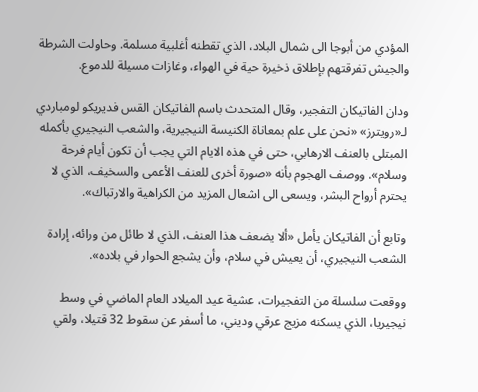المؤدي من أبوجا الى شمال البلاد، الذي تقطنه أغلبية مسلمة. وحاولت الشرطة والجيش تفرقتهم بإطلاق ذخيرة حية في الهواء، وغازات مسيلة للدموع.

ودان الفاتيكان التفجير، وقال المتحدث باسم الفاتيكان القس فديريكو لومباردي لـ«رويترز» «نحن على علم بمعاناة الكنيسة النيجيرية، والشعب النيجيري بأكمله المبتلى بالعنف الارهابي، حتى في هذه الايام التي يجب أن تكون أيام فرحة وسلام». ووصف الهجوم بأنه «صورة أخرى للعنف الأعمى والسخيف، الذي لا يحترم أرواح البشر، ويسعى الى اشعال المزيد من الكراهية والارتباك».

وتابع أن الفاتيكان يأمل «ألا يضعف هذا العنف، الذي لا طائل من ورائه، إرادة الشعب النيجيري، أن يعيش في سلام، وأن يشجع الحوار في بلاده».

ووقعت سلسلة من التفجيرات، عشية عيد الميلاد العام الماضي في وسط نيجيريا، الذي يسكنه مزيج عرقي وديني، ما أسفر عن سقوط 32 قتيلا، ولقي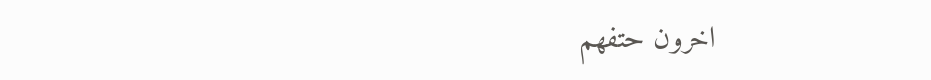اخرون حتفهم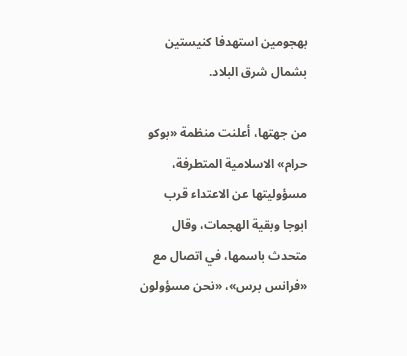بهجومين استهدفا كنيستين بشمال شرق البلاد.

من جهتها، أعلنت منظمة «بوكو حرام» الاسلامية المتطرفة، مسؤوليتها عن الاعتداء قرب ابوجا وبقية الهجمات، وقال متحدث باسمها، في اتصال مع «فرانس برس»، «نحن مسؤولون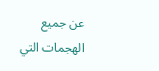عن جميع الهجمات التي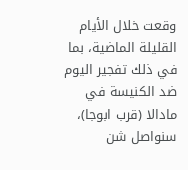وقعت خلال الأيام القليلة الماضية، بما في ذلك تفجير اليوم ضد الكنيسة في مادالا (قرب ابوجا)، سنواصل شن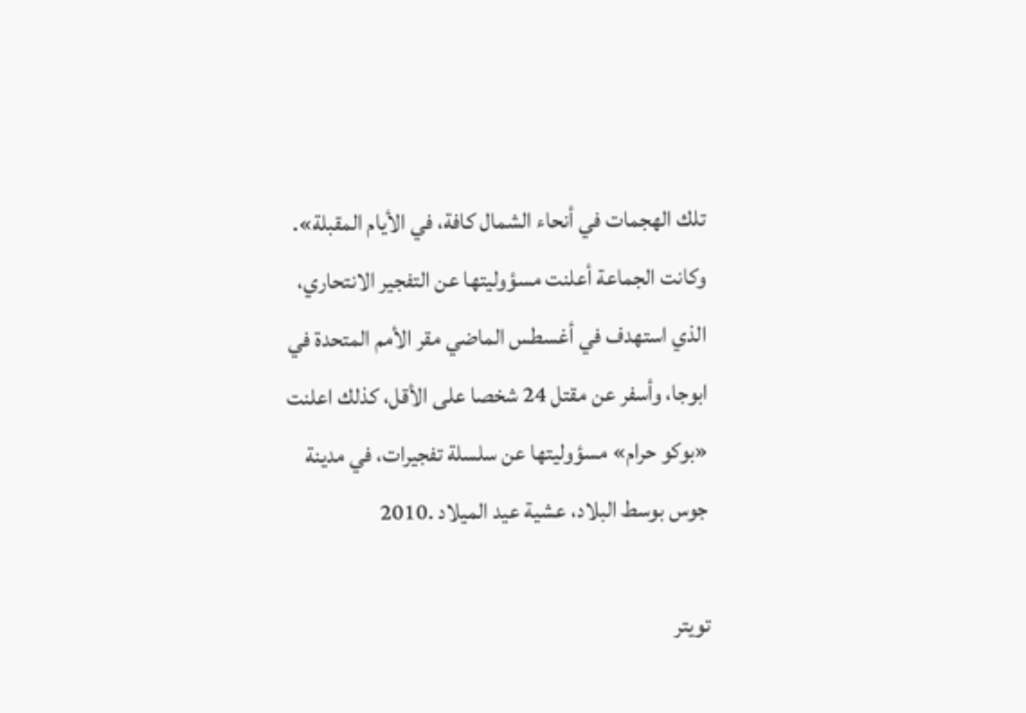تلك الهجمات في أنحاء الشمال كافة، في الأيام المقبلة». وكانت الجماعة أعلنت مسؤوليتها عن التفجير الانتحاري، الذي استهدف في أغسطس الماضي مقر الأمم المتحدة في ابوجا، وأسفر عن مقتل 24 شخصا على الأقل، كذلك اعلنت «بوكو حرام» مسؤوليتها عن سلسلة تفجيرات، في مدينة جوس بوسط البلاد، عشية عيد الميلاد .2010

تويتر